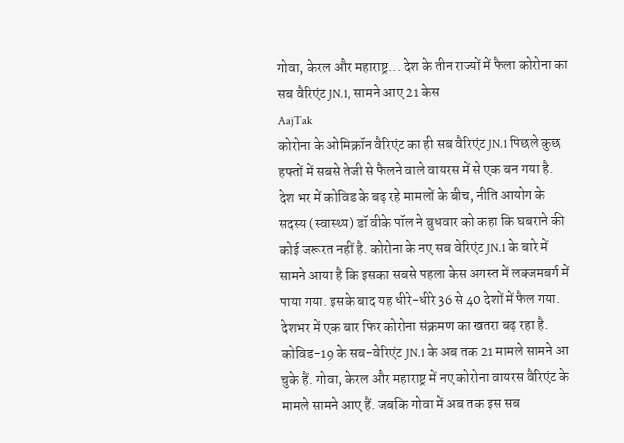गोवा, केरल और महाराष्ट्र... देश के तीन राज्यों में फैला कोरोना का सब वैरिएंट JN.1, सामने आए 21 केस
AajTak
कोरोना के ओमिक्रॉन वैरिएंट का ही सब वैरिएंट JN.1 पिछले कुछ हफ्तों में सबसे तेजी से फैलने वाले वायरस में से एक बन गया है. देश भर में कोविड के बढ़ रहे मामलों के बीच, नीति आयोग के सदस्य (स्वास्थ्य) डॉ वीके पॉल ने बुधवार को कहा कि घबराने की कोई जरूरत नहीं है. कोरोना के नए सब वेरिएंट JN.1 के बारे में सामने आया है कि इसका सबसे पहला केस अगस्त में लक्जमबर्ग में पाया गया. इसके बाद यह धीरे-धीरे 36 से 40 देशों में फैल गया.
देशभर में एक बार फिर कोरोना संक्रमण का खतरा बढ़ रहा है. कोविड-19 के सब-वेरिएंट JN.1 के अब तक 21 मामले सामने आ चुके हैं. गोवा, केरल और महाराष्ट्र में नए कोरोना वायरस वैरिएंट के मामले सामने आए हैं. जबकि गोवा में अब तक इस सब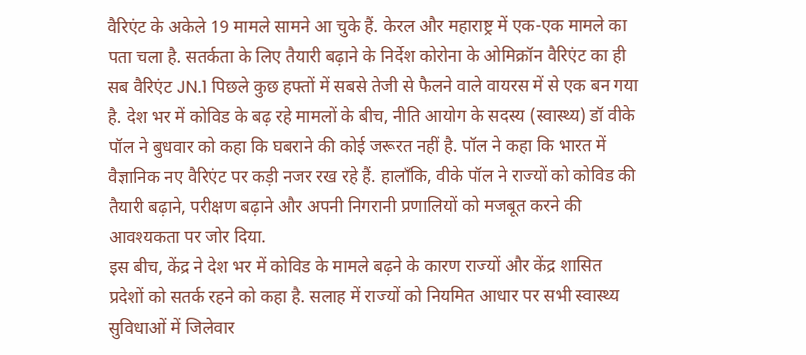वैरिएंट के अकेले 19 मामले सामने आ चुके हैं. केरल और महाराष्ट्र में एक-एक मामले का पता चला है. सतर्कता के लिए तैयारी बढ़ाने के निर्देश कोरोना के ओमिक्रॉन वैरिएंट का ही सब वैरिएंट JN.1 पिछले कुछ हफ्तों में सबसे तेजी से फैलने वाले वायरस में से एक बन गया है. देश भर में कोविड के बढ़ रहे मामलों के बीच, नीति आयोग के सदस्य (स्वास्थ्य) डॉ वीके पॉल ने बुधवार को कहा कि घबराने की कोई जरूरत नहीं है. पॉल ने कहा कि भारत में वैज्ञानिक नए वैरिएंट पर कड़ी नजर रख रहे हैं. हालाँकि, वीके पॉल ने राज्यों को कोविड की तैयारी बढ़ाने, परीक्षण बढ़ाने और अपनी निगरानी प्रणालियों को मजबूत करने की आवश्यकता पर जोर दिया.
इस बीच, केंद्र ने देश भर में कोविड के मामले बढ़ने के कारण राज्यों और केंद्र शासित प्रदेशों को सतर्क रहने को कहा है. सलाह में राज्यों को नियमित आधार पर सभी स्वास्थ्य सुविधाओं में जिलेवार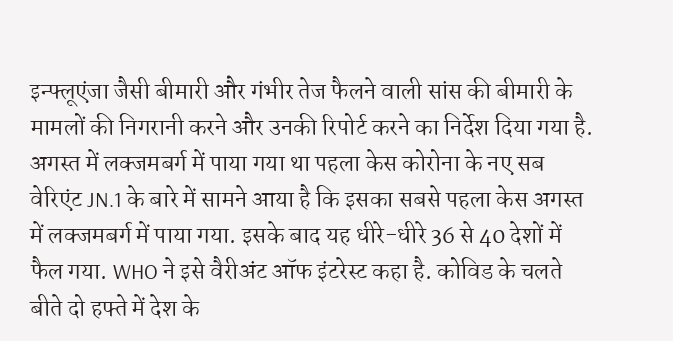इन्फ्लूएंजा जैसी बीमारी और गंभीर तेज फैलने वाली सांस की बीमारी के मामलों की निगरानी करने और उनकी रिपोर्ट करने का निर्देश दिया गया है.
अगस्त में लक्जमबर्ग में पाया गया था पहला केस कोरोना के नए सब वेरिएंट JN.1 के बारे में सामने आया है कि इसका सबसे पहला केस अगस्त में लक्जमबर्ग में पाया गया. इसके बाद यह धीरे-धीरे 36 से 40 देशों में फैल गया. WHO ने इसे वैरीअंट ऑफ इंटरेस्ट कहा है. कोविड के चलते बीते दो हफ्ते में देश के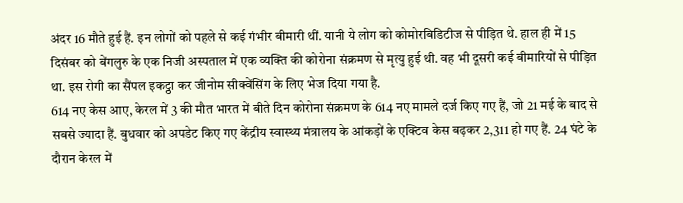अंदर 16 मौते हुई हैं. इन लोगों को पहले से कई गंभीर बीमारी थीं. यानी ये लोग को कोमोरबिडिटीज से पीड़ित थे. हाल ही में 15 दिसंबर को बेंगलुरु के एक निजी अस्पताल में एक व्यक्ति की कोरोना संक्रमण से मृत्यु हुई थी. वह भी दूसरी कई बीमारियों से पीड़ित था. इस रोगी का सैंपल इकट्ठा कर जीनोम सीक्वेंसिंग के लिए भेज दिया गया है.
614 नए केस आए, केरल में 3 की मौत भारत में बीते दिन कोरोना संक्रमण के 614 नए मामले दर्ज किए गए हैं, जो 21 मई के बाद से सबसे ज्यादा हैं. बुधवार को अपडेट किए गए केंद्रीय स्वास्थ्य मंत्रालय के आंकड़ों के एक्टिव केस बढ़कर 2,311 हो गए हैं. 24 घंटे के दौरान केरल में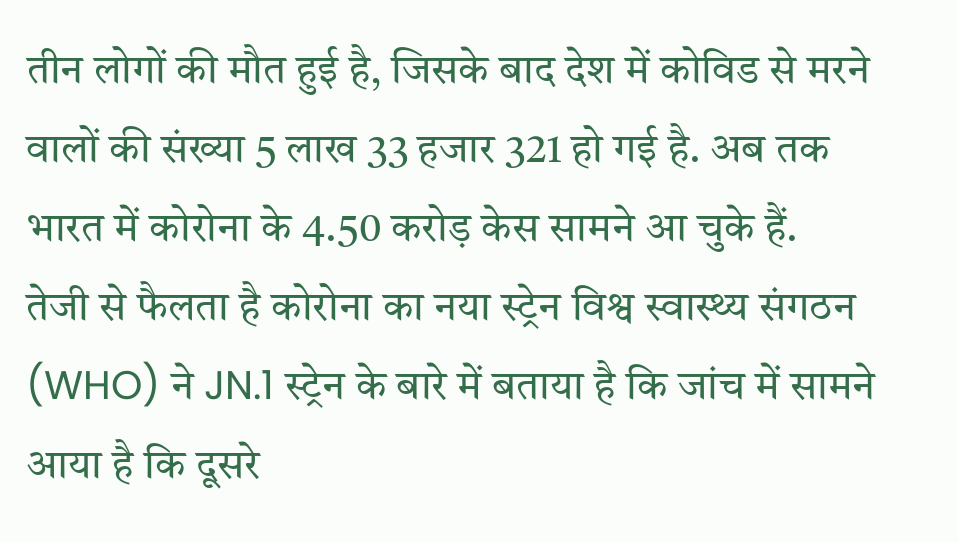तीन लोगों की मौत हुई है, जिसके बाद देश में कोविड से मरने वालों की संख्या 5 लाख 33 हजार 321 हो गई है. अब तक भारत में कोरोना के 4.50 करोड़ केस सामने आ चुके हैं.
तेजी से फैलता है कोरोना का नया स्ट्रेन विश्व स्वास्थ्य संगठन (WHO) ने JN.1 स्ट्रेन के बारे में बताया है कि जांच में सामने आया है कि दूसरे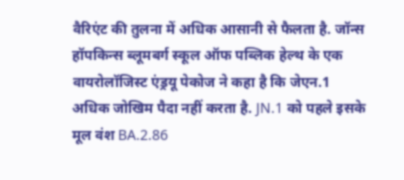वैरिएंट की तुलना में अधिक आसानी से फैलता है. जॉन्स हॉपकिन्स ब्लूमबर्ग स्कूल ऑफ पब्लिक हेल्थ के एक वायरोलॉजिस्ट एंड्रयू पेकोज ने कहा है कि जेएन.1 अधिक जोखिम पैदा नहीं करता है. JN.1 को पहले इसके मूल वंश BA.2.86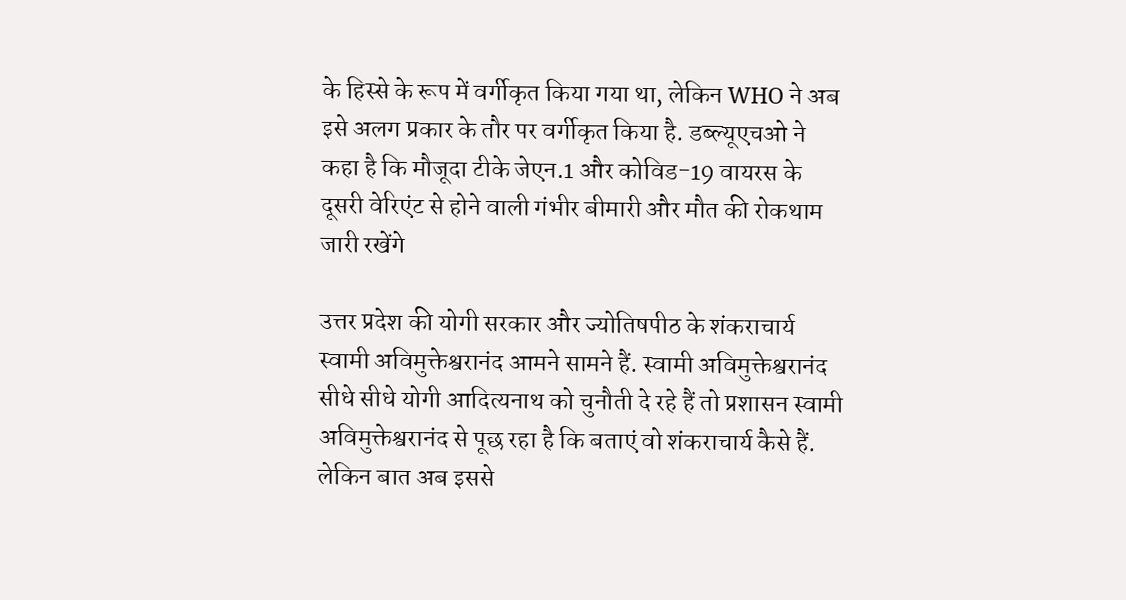के हिस्से के रूप में वर्गीकृत किया गया था, लेकिन WHO ने अब इसे अलग प्रकार के तौर पर वर्गीकृत किया है. डब्ल्यूएचओ ने कहा है कि मौजूदा टीके जेएन.1 और कोविड-19 वायरस के दूसरी वेरिएंट से होने वाली गंभीर बीमारी और मौत की रोकथाम जारी रखेंगे

उत्तर प्रदेश की योगी सरकार और ज्योतिषपीठ के शंकराचार्य स्वामी अविमुक्तेश्वरानंद आमने सामने हैं. स्वामी अविमुक्तेश्वरानंद सीधे सीधे योगी आदित्यनाथ को चुनौती दे रहे हैं तो प्रशासन स्वामी अविमुक्तेश्वरानंद से पूछ रहा है कि बताएं वो शंकराचार्य कैसे हैं. लेकिन बात अब इससे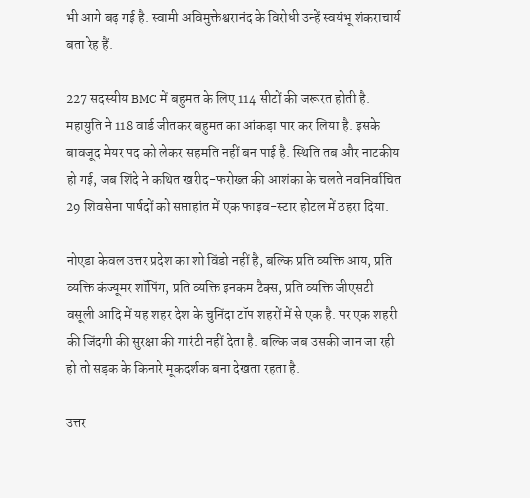भी आगे बढ़ गई है. स्वामी अविमुक्तेश्वरानंद के विरोधी उन्हें स्वयंभू शंकराचार्य बता रेह हैं.

227 सदस्यीय BMC में बहुमत के लिए 114 सीटों की जरूरत होती है. महायुति ने 118 वार्ड जीतकर बहुमत का आंकड़ा पार कर लिया है. इसके बावजूद मेयर पद को लेकर सहमति नहीं बन पाई है. स्थिति तब और नाटकीय हो गई, जब शिंदे ने कथित खरीद-फरोख्त की आशंका के चलते नवनिर्वाचित 29 शिवसेना पार्षदों को सप्ताहांत में एक फाइव-स्टार होटल में ठहरा दिया.

नोएडा केवल उत्तर प्रदेश का शो विंडो नहीं है, बल्कि प्रति व्यक्ति आय, प्रति व्यक्ति कंज्यूमर शॉपिंग, प्रति व्यक्ति इनकम टैक्स, प्रति व्यक्ति जीएसटी वसूली आदि में यह शहर देश के चुनिंदा टॉप शहरों में से एक है. पर एक शहरी की जिंदगी की सुरक्षा की गारंटी नहीं देता है. बल्कि जब उसकी जान जा रही हो तो सड़क के किनारे मूकदर्शक बना देखता रहता है.

उत्तर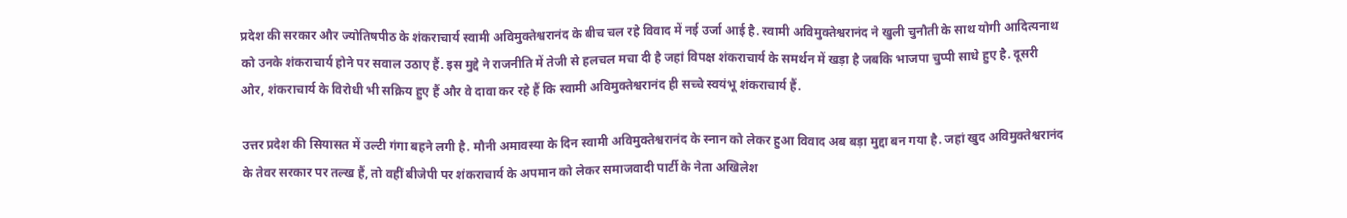प्रदेश की सरकार और ज्योतिषपीठ के शंकराचार्य स्वामी अविमुक्तेश्वरानंद के बीच चल रहे विवाद में नई उर्जा आई है. स्वामी अविमुक्तेश्वरानंद ने खुली चुनौती के साथ योगी आदित्यनाथ को उनके शंकराचार्य होने पर सवाल उठाए हैं. इस मुद्दे ने राजनीति में तेजी से हलचल मचा दी है जहां विपक्ष शंकराचार्य के समर्थन में खड़ा है जबकि भाजपा चुप्पी साधे हुए है. दूसरी ओर, शंकराचार्य के विरोधी भी सक्रिय हुए हैं और वे दावा कर रहे हैं कि स्वामी अविमुक्तेश्वरानंद ही सच्चे स्वयंभू शंकराचार्य हैं.

उत्तर प्रदेश की सियासत में उल्टी गंगा बहने लगी है. मौनी अमावस्या के दिन स्वामी अविमुक्तेश्वरानंद के स्नान को लेकर हुआ विवाद अब बड़ा मुद्दा बन गया है. जहां खुद अविमुक्तेश्वरानंद के तेवर सरकार पर तल्ख हैं, तो वहीं बीजेपी पर शंकराचार्य के अपमान को लेकर समाजवादी पार्टी के नेता अखिलेश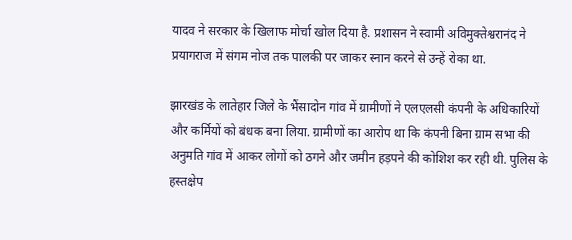यादव ने सरकार के खिलाफ मोर्चा खोल दिया है. प्रशासन ने स्वामी अविमुक्तेश्वरानंद ने प्रयागराज में संगम नोज तक पालकी पर जाकर स्नान करने से उन्हें रोका था.

झारखंड के लातेहार जिले के भैंसादोन गांव में ग्रामीणों ने एलएलसी कंपनी के अधिकारियों और कर्मियों को बंधक बना लिया. ग्रामीणों का आरोप था कि कंपनी बिना ग्राम सभा की अनुमति गांव में आकर लोगों को ठगने और जमीन हड़पने की कोशिश कर रही थी. पुलिस के हस्तक्षेप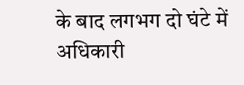के बाद लगभग दो घंटे में अधिकारी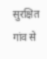सुरक्षित गांव से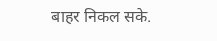बाहर निकल सके.